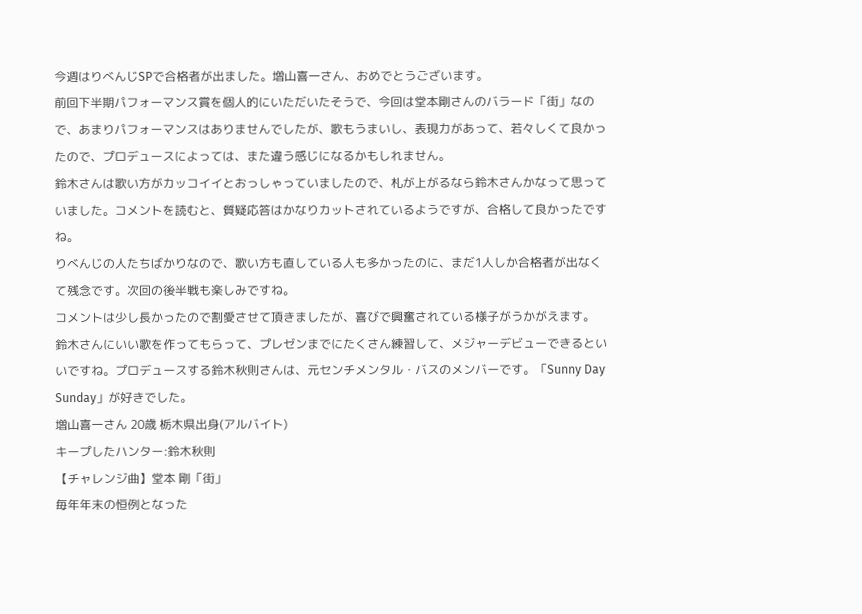今週はりべんじSPで合格者が出ました。増山喜一さん、おめでとうございます。
前回下半期パフォーマンス賞を個人的にいただいたそうで、今回は堂本剛さんのバラード「街」なので、あまりパフォーマンスはありませんでしたが、歌もうまいし、表現力があって、若々しくて良かったので、プロデュースによっては、また違う感じになるかもしれません。
鈴木さんは歌い方がカッコイイとおっしゃっていましたので、札が上がるなら鈴木さんかなって思っていました。コメントを読むと、質疑応答はかなりカットされているようですが、合格して良かったですね。
りべんじの人たちばかりなので、歌い方も直している人も多かったのに、まだ1人しか合格者が出なくて残念です。次回の後半戦も楽しみですね。
コメントは少し長かったので割愛させて頂きましたが、喜びで興奮されている様子がうかがえます。
鈴木さんにいい歌を作ってもらって、プレゼンまでにたくさん練習して、メジャーデビューできるといいですね。プロデュースする鈴木秋則さんは、元センチメンタル・バスのメンバーです。「Sunny Day Sunday」が好きでした。
増山喜一さん 20歳 栃木県出身(アルバイト)
キープしたハンター:鈴木秋則
【チャレンジ曲】堂本 剛「街」
毎年年末の恒例となった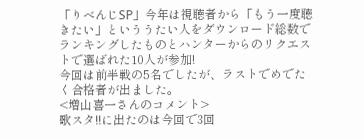「りべんじSP」今年は視聴者から「もう一度聴きたい」といううたい人をダウンロード総数でランキングしたものとハンターからのリクエストで選ばれた10人が参加!
今回は前半戦の5名でしたが、ラストでめでたく合格者が出ました。
<増山喜一さんのコメント>
歌スタ!!に出たのは今回で3回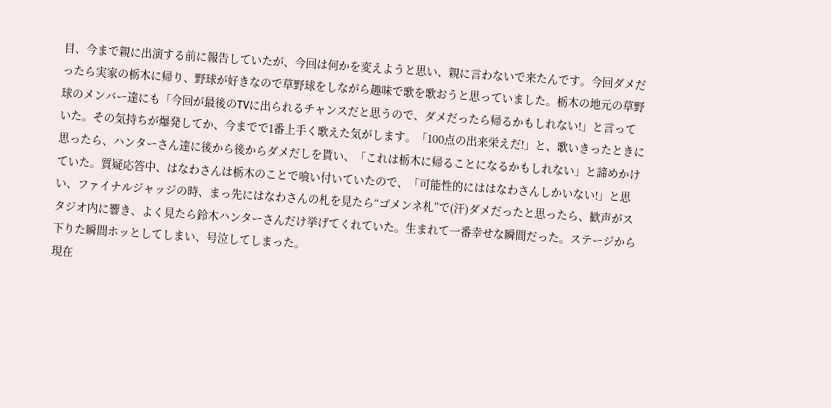目、今まで親に出演する前に報告していたが、今回は何かを変えようと思い、親に言わないで来たんです。今回ダメだったら実家の栃木に帰り、野球が好きなので草野球をしながら趣味で歌を歌おうと思っていました。栃木の地元の草野球のメンバー達にも「今回が最後のTVに出られるチャンスだと思うので、ダメだったら帰るかもしれない!」と言っていた。その気持ちが爆発してか、今までで1番上手く歌えた気がします。「100点の出来栄えだ!」と、歌いきったときに思ったら、ハンターさん達に後から後からダメだしを貰い、「これは栃木に帰ることになるかもしれない」と諦めかけていた。質疑応答中、はなわさんは栃木のことで喰い付いていたので、「可能性的にははなわさんしかいない!」と思い、ファイナルジャッジの時、まっ先にはなわさんの札を見たら“ゴメンネ札”で(汗)ダメだったと思ったら、歓声がスタジオ内に響き、よく見たら鈴木ハンターさんだけ挙げてくれていた。生まれて一番幸せな瞬間だった。ステージから下りた瞬間ホッとしてしまい、号泣してしまった。
現在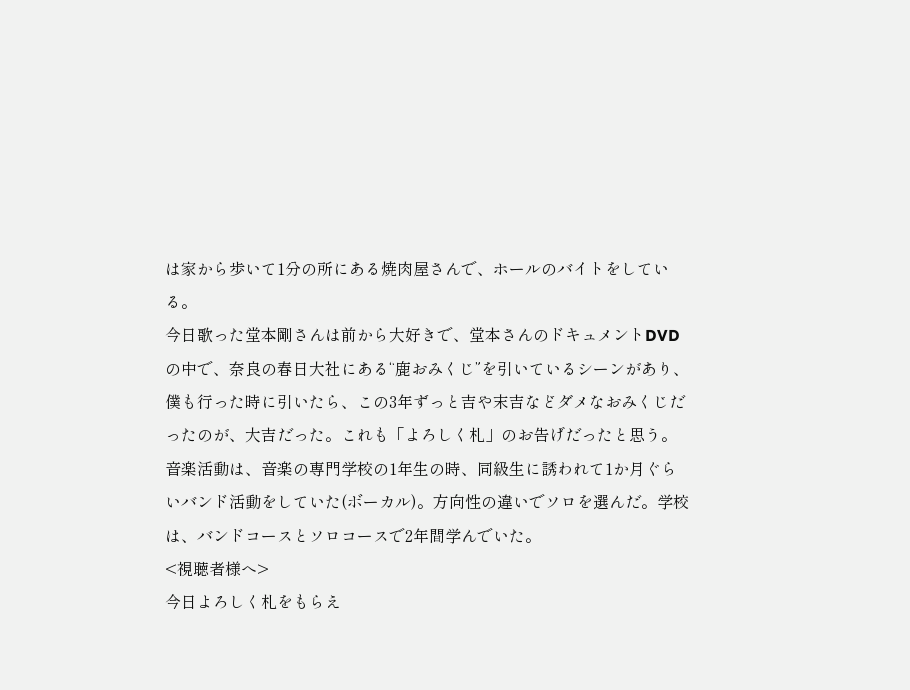は家から歩いて1分の所にある焼肉屋さんで、ホールのバイトをしている。
今日歌った堂本剛さんは前から大好きで、堂本さんのドキュメントDVDの中で、奈良の春日大社にある“鹿おみくじ”を引いているシーンがあり、僕も行った時に引いたら、この3年ずっと吉や末吉などダメなおみくじだったのが、大吉だった。これも「よろしく札」のお告げだったと思う。
音楽活動は、音楽の専門学校の1年生の時、同級生に誘われて1か月ぐらいバンド活動をしていた(ボーカル)。方向性の違いでソロを選んだ。学校は、バンドコースとソロコースで2年間学んでいた。
<視聴者様へ>
今日よろしく札をもらえ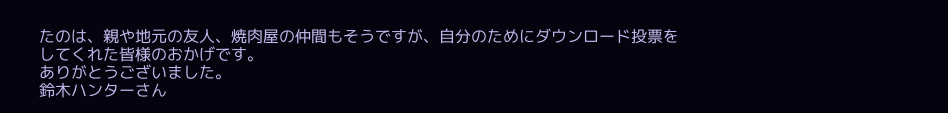たのは、親や地元の友人、焼肉屋の仲間もそうですが、自分のためにダウンロード投票をしてくれた皆様のおかげです。
ありがとうございました。
鈴木ハンターさん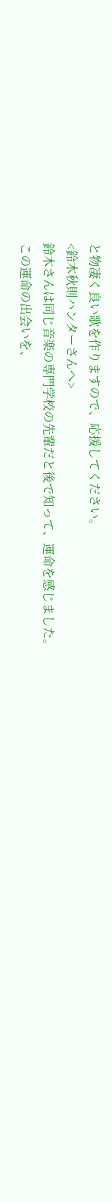と物凄く良い歌を作りますので、応援してください。
<鈴木秋則ハンターさんへ>
鈴木さんは同じ音楽の専門学校の先輩だと後で知って、運命を感じました。
この運命の出会いを、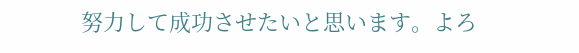努力して成功させたいと思います。よろ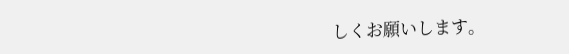しくお願いします。